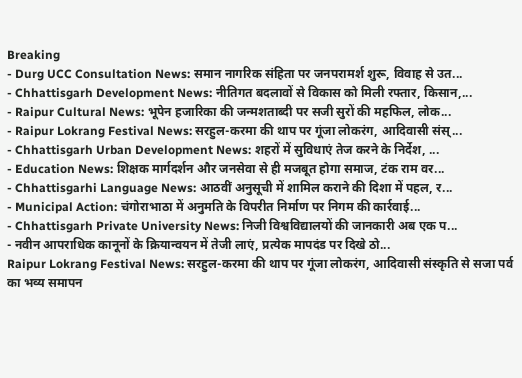Breaking
- Durg UCC Consultation News: समान नागरिक संहिता पर जनपरामर्श शुरू, विवाह से उत...
- Chhattisgarh Development News: नीतिगत बदलावों से विकास को मिली रफ्तार, किसान,...
- Raipur Cultural News: भूपेन हजारिका की जन्मशताब्दी पर सजी सुरों की महफिल, लोक...
- Raipur Lokrang Festival News: सरहुल-करमा की थाप पर गूंजा लोकरंग, आदिवासी संस्...
- Chhattisgarh Urban Development News: शहरों में सुविधाएं तेज करने के निर्देश, ...
- Education News: शिक्षक मार्गदर्शन और जनसेवा से ही मजबूत होगा समाज, टंक राम वर...
- Chhattisgarhi Language News: आठवीं अनुसूची में शामिल कराने की दिशा में पहल, र...
- Municipal Action: चंगोराभाठा में अनुमति के विपरीत निर्माण पर निगम की कार्रवाई...
- Chhattisgarh Private University News: निजी विश्वविद्यालयों की जानकारी अब एक प...
- नवीन आपराधिक कानूनों के क्रियान्वयन में तेजी लाएं, प्रत्येक मापदंड पर दिखे ठो...
Raipur Lokrang Festival News: सरहुल-करमा की थाप पर गूंजा लोकरंग, आदिवासी संस्कृति से सजा पर्व का भव्य समापन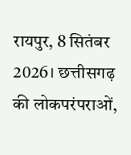रायपुर, 8 सितंबर 2026। छत्तीसगढ़ की लोकपरंपराओं,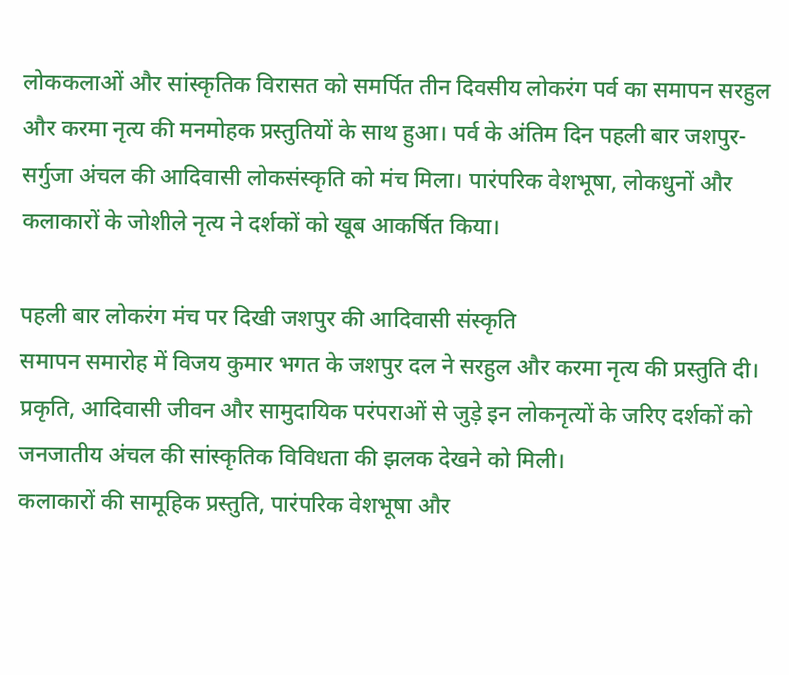लोककलाओं और सांस्कृतिक विरासत को समर्पित तीन दिवसीय लोकरंग पर्व का समापन सरहुल और करमा नृत्य की मनमोहक प्रस्तुतियों के साथ हुआ। पर्व के अंतिम दिन पहली बार जशपुर-सर्गुजा अंचल की आदिवासी लोकसंस्कृति को मंच मिला। पारंपरिक वेशभूषा, लोकधुनों और कलाकारों के जोशीले नृत्य ने दर्शकों को खूब आकर्षित किया।

पहली बार लोकरंग मंच पर दिखी जशपुर की आदिवासी संस्कृति
समापन समारोह में विजय कुमार भगत के जशपुर दल ने सरहुल और करमा नृत्य की प्रस्तुति दी। प्रकृति, आदिवासी जीवन और सामुदायिक परंपराओं से जुड़े इन लोकनृत्यों के जरिए दर्शकों को जनजातीय अंचल की सांस्कृतिक विविधता की झलक देखने को मिली।
कलाकारों की सामूहिक प्रस्तुति, पारंपरिक वेशभूषा और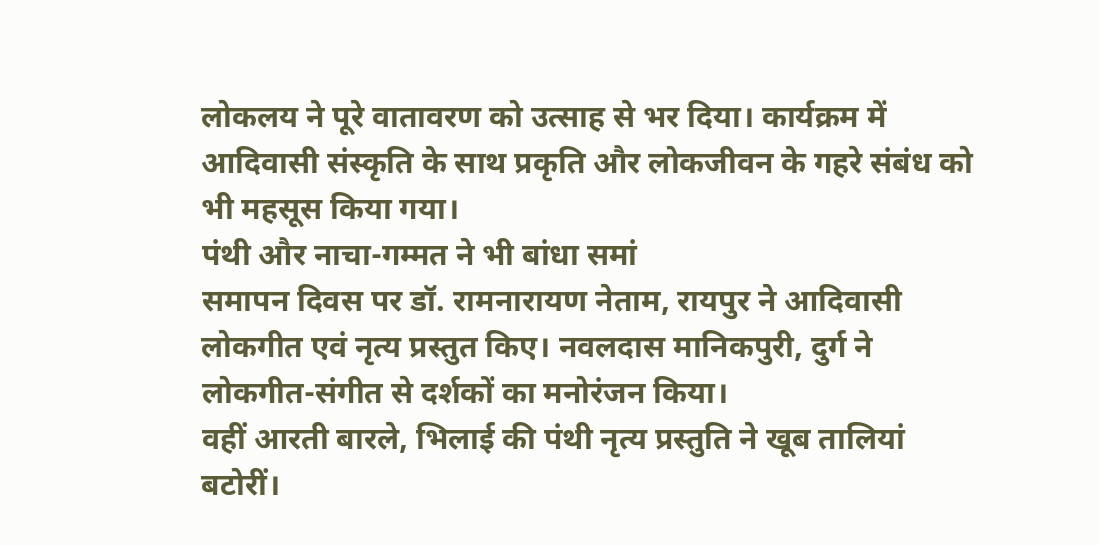लोकलय ने पूरे वातावरण को उत्साह से भर दिया। कार्यक्रम में आदिवासी संस्कृति के साथ प्रकृति और लोकजीवन के गहरे संबंध को भी महसूस किया गया।
पंथी और नाचा-गम्मत ने भी बांधा समां
समापन दिवस पर डॉ. रामनारायण नेताम, रायपुर ने आदिवासी लोकगीत एवं नृत्य प्रस्तुत किए। नवलदास मानिकपुरी, दुर्ग ने लोकगीत-संगीत से दर्शकों का मनोरंजन किया।
वहीं आरती बारले, भिलाई की पंथी नृत्य प्रस्तुति ने खूब तालियां बटोरीं।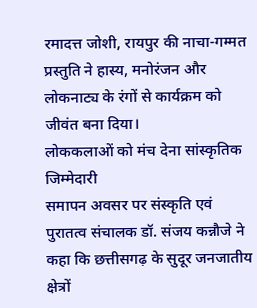रमादत्त जोशी, रायपुर की नाचा-गम्मत प्रस्तुति ने हास्य, मनोरंजन और लोकनाट्य के रंगों से कार्यक्रम को जीवंत बना दिया।
लोककलाओं को मंच देना सांस्कृतिक जिम्मेदारी
समापन अवसर पर संस्कृति एवं पुरातत्व संचालक डॉ. संजय कन्नौजे ने कहा कि छत्तीसगढ़ के सुदूर जनजातीय क्षेत्रों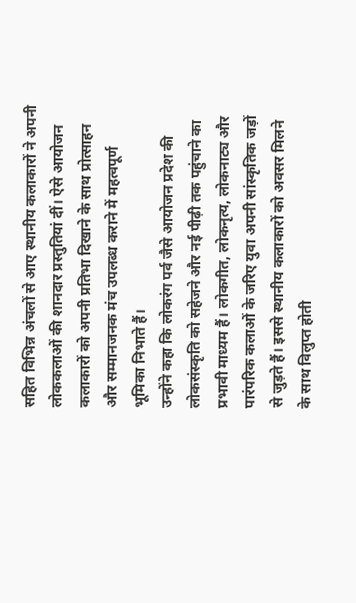सहित विभिन्न अंचलों से आए स्थानीय कलाकारों ने अपनी लोककलाओं की शानदार प्रस्तुतियां दीं। ऐसे आयोजन कलाकारों को अपनी प्रतिभा दिखाने के साथ प्रोत्साहन और सम्मानजनक मंच उपलब्ध कराने में महत्वपूर्ण भूमिका निभाते हैं।
उन्होंने कहा कि लोकरंग पर्व जैसे आयोजन प्रदेश की लोकसंस्कृति को सहेजने और नई पीढ़ी तक पहुंचाने का प्रभावी माध्यम हैं। लोकगीत, लोकनृत्य, लोकनाट्य और पारंपरिक कलाओं के जरिए युवा अपनी सांस्कृतिक जड़ों से जुड़ते हैं। इससे स्थानीय कलाकारों को अवसर मिलने के साथ विलुप्त होती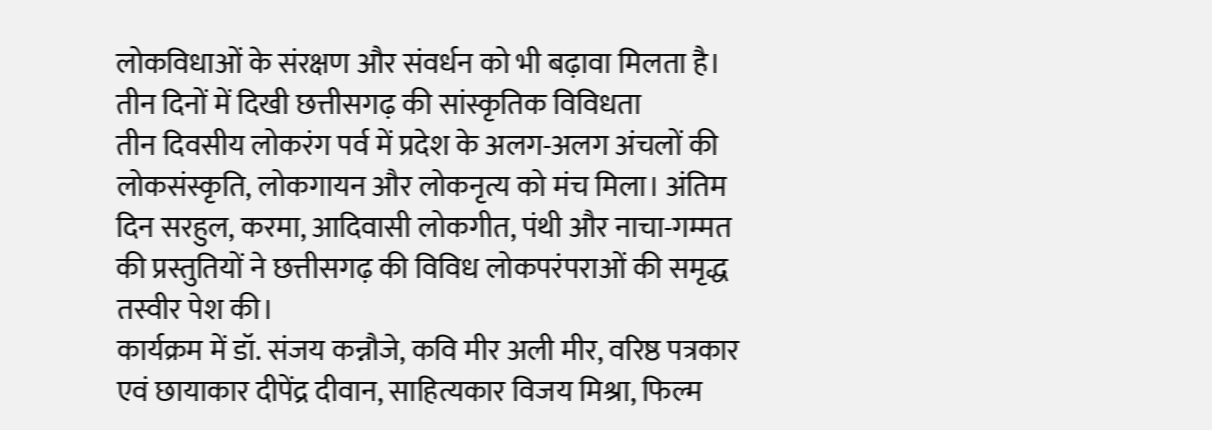लोकविधाओं के संरक्षण और संवर्धन को भी बढ़ावा मिलता है।
तीन दिनों में दिखी छत्तीसगढ़ की सांस्कृतिक विविधता
तीन दिवसीय लोकरंग पर्व में प्रदेश के अलग-अलग अंचलों की लोकसंस्कृति, लोकगायन और लोकनृत्य को मंच मिला। अंतिम दिन सरहुल, करमा, आदिवासी लोकगीत, पंथी और नाचा-गम्मत की प्रस्तुतियों ने छत्तीसगढ़ की विविध लोकपरंपराओं की समृद्ध तस्वीर पेश की।
कार्यक्रम में डॉ. संजय कन्नौजे, कवि मीर अली मीर, वरिष्ठ पत्रकार एवं छायाकार दीपेंद्र दीवान, साहित्यकार विजय मिश्रा, फिल्म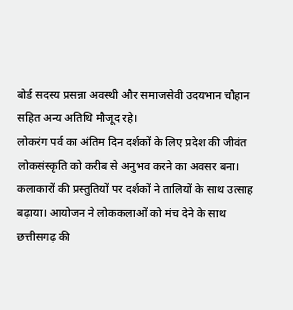बोर्ड सदस्य प्रसन्ना अवस्थी और समाजसेवी उदयभान चौहान सहित अन्य अतिथि मौजूद रहे।
लोकरंग पर्व का अंतिम दिन दर्शकों के लिए प्रदेश की जीवंत लोकसंस्कृति को करीब से अनुभव करने का अवसर बना। कलाकारों की प्रस्तुतियों पर दर्शकों ने तालियों के साथ उत्साह बढ़ाया। आयोजन ने लोककलाओं को मंच देने के साथ छत्तीसगढ़ की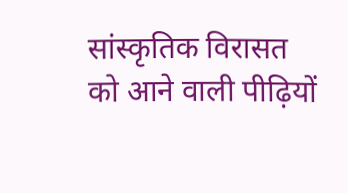सांस्कृतिक विरासत को आने वाली पीढ़ियों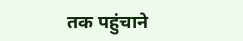तक पहुंचाने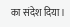का संदेश दिया।